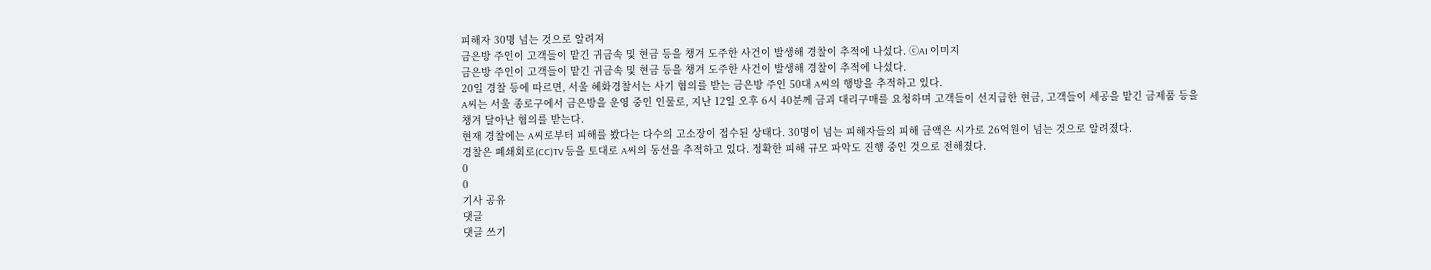피해자 30명 넘는 것으로 알려져
금은방 주인이 고객들이 맡긴 귀금속 및 현금 등을 챙겨 도주한 사건이 발생해 경찰이 추적에 나섰다. ⓒAI 이미지
금은방 주인이 고객들이 맡긴 귀금속 및 현금 등을 챙겨 도주한 사건이 발생해 경찰이 추적에 나섰다.
20일 경찰 등에 따르면, 서울 혜화경찰서는 사기 혐의를 받는 금은방 주인 50대 A씨의 행방을 추적하고 있다.
A씨는 서울 종로구에서 금은방을 운영 중인 인물로, 지난 12일 오후 6시 40분께 금괴 대리구매를 요청하며 고객들이 선지급한 현금, 고객들이 세공을 맡긴 금제품 등을 챙겨 달아난 혐의를 받는다.
현재 경찰에는 A씨로부터 피해를 봤다는 다수의 고소장이 접수된 상태다. 30명이 넘는 피해자들의 피해 금액은 시가로 26억원이 넘는 것으로 알려졌다.
경찰은 폐쇄회로(CC)TV 등을 토대로 A씨의 동선을 추적하고 있다. 정확한 피해 규모 파악도 진행 중인 것으로 전해졌다.
0
0
기사 공유
댓글
댓글 쓰기